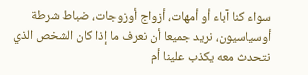سواء كنا آباء أو أمهات، أزواج أوزوجات، ضباط شرطة أوسياسيون، نريد جميعا أن نعرف ما إذا كان الشخص الذي نتحدث معه يكذب علينا أم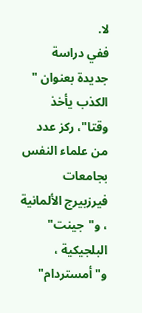لا.
ففي دراسة جديدة بعنوان " الكذب يأخذ وقتا"، ركز عدد من علماء النفس بجامعات فيرزبيرج الألمانية ، و"جينت" البلجيكية ، و"أمستردام"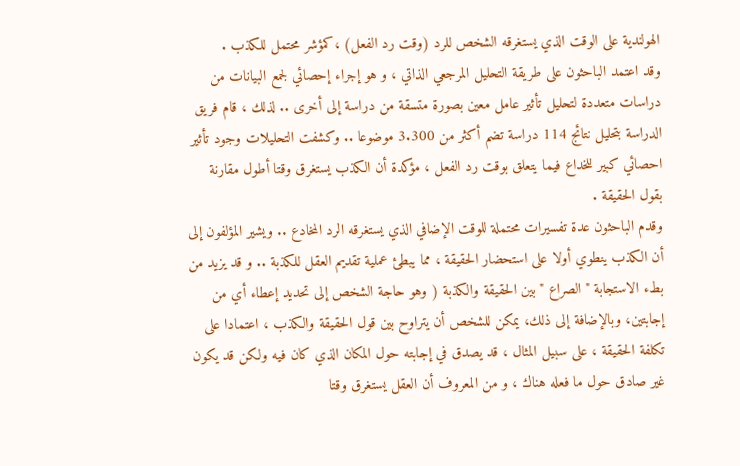الهولندية على الوقت الذي يستغرقه الشخص للرد (وقت رد الفعل) ،كمؤشر محتمل للكذب .
وقد اعتمد الباحثون على طريقة التحليل المرجعي الذاتي ، و هو إجراء إحصائي لجمع البيانات من دراسات متعددة لتحليل تأثير عامل معين بصورة متسقة من دراسة إلى أخرى .. لذلك ، قام فريق الدراسة بتحليل نتائج 114 دراسة تضم أكثر من 3.300 موضوعا .. وكشفت التحليلات وجود تأثير احصائي كبير للخداع فيما يتعلق بوقت رد الفعل ، مؤكدة أن الكذب يستغرق وقتا أطول مقارنة بقول الحقيقة .
وقدم الباحثون عدة تفسيرات محتملة للوقت الإضافي الذي يستغرقه الرد المخادع .. ويشير المؤلفون إلى أن الكذب ينطوي أولا على استحضار الحقيقة ، مما يبطئ عملية تقديم العقل للكذبة .. و قد يزيد من بطء الاستجابة "الصراع " بين الحقيقة والكذبة ( وهو حاجة الشخص إلى تحديد إعطاء أي من إجابتين، وبالإضافة إلى ذلك، يمكن للشخص أن يتراوح بين قول الحقيقة والكذب ، اعتمادا على تكلفة الحقيقة ، على سبيل المثال ، قد يصدق في إجابته حول المكان الذي كان فيه ولكن قد يكون غير صادق حول ما فعله هناك ، و من المعروف أن العقل يستغرق وقتا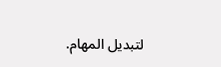لتبديل المهام.